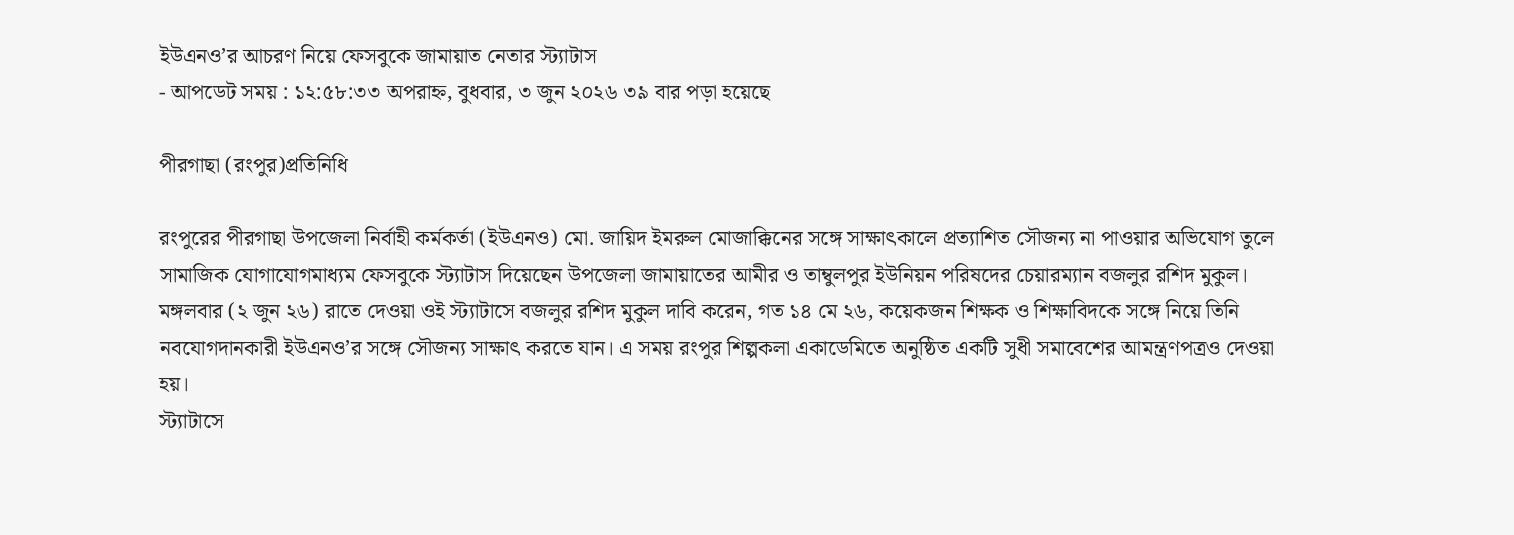ইউএনও’র আচরণ নিয়ে ফেসবুকে জামায়াত নেতার স্ট্যাটাস
- আপডেট সময় : ১২:৫৮:৩৩ অপরাহ্ন, বুধবার, ৩ জুন ২০২৬ ৩৯ বার পড়া হয়েছে

পীরগাছা (রংপুর)প্রতিনিধি

রংপুরের পীরগাছা উপজেলা নির্বাহী কর্মকর্তা (ইউএনও) মো. জায়িদ ইমরুল মোজাক্কিনের সঙ্গে সাক্ষাৎকালে প্রত্যাশিত সৌজন্য না পাওয়ার অভিযোগ তুলে সামাজিক যোগাযোগমাধ্যম ফেসবুকে স্ট্যাটাস দিয়েছেন উপজেলা জামায়াতের আমীর ও তাম্বুলপুর ইউনিয়ন পরিষদের চেয়ারম্যান বজলুর রশিদ মুকুল।
মঙ্গলবার (২ জুন ২৬) রাতে দেওয়া ওই স্ট্যাটাসে বজলুর রশিদ মুকুল দাবি করেন, গত ১৪ মে ২৬, কয়েকজন শিক্ষক ও শিক্ষাবিদকে সঙ্গে নিয়ে তিনি নবযোগদানকারী ইউএনও’র সঙ্গে সৌজন্য সাক্ষাৎ করতে যান। এ সময় রংপুর শিল্পকলা একাডেমিতে অনুষ্ঠিত একটি সুধী সমাবেশের আমন্ত্রণপত্রও দেওয়া হয়।
স্ট্যাটাসে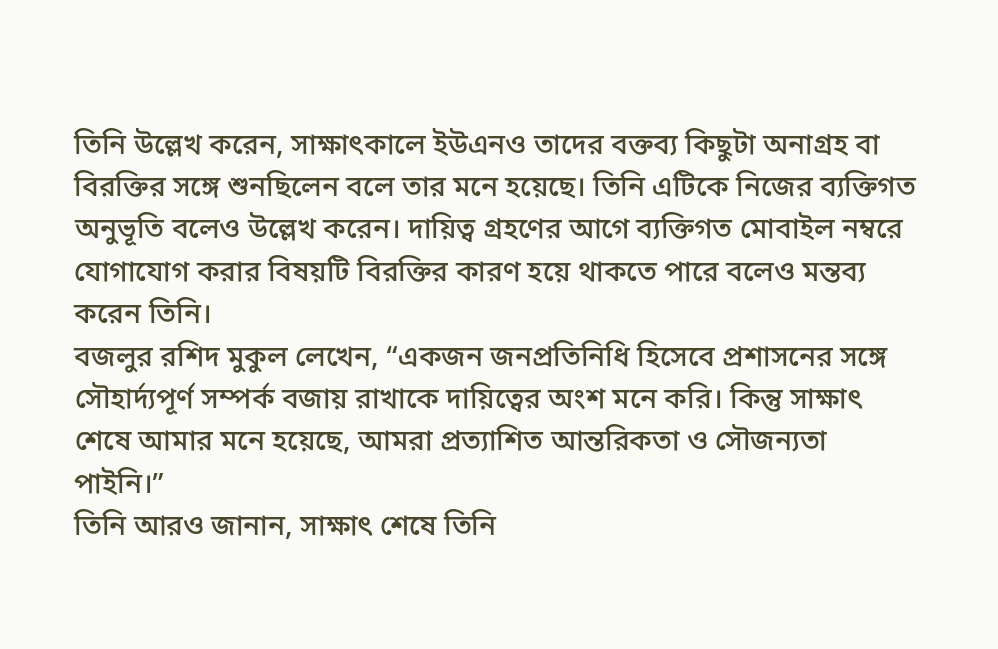তিনি উল্লেখ করেন, সাক্ষাৎকালে ইউএনও তাদের বক্তব্য কিছুটা অনাগ্রহ বা বিরক্তির সঙ্গে শুনছিলেন বলে তার মনে হয়েছে। তিনি এটিকে নিজের ব্যক্তিগত অনুভূতি বলেও উল্লেখ করেন। দায়িত্ব গ্রহণের আগে ব্যক্তিগত মোবাইল নম্বরে যোগাযোগ করার বিষয়টি বিরক্তির কারণ হয়ে থাকতে পারে বলেও মন্তব্য করেন তিনি।
বজলুর রশিদ মুকুল লেখেন, “একজন জনপ্রতিনিধি হিসেবে প্রশাসনের সঙ্গে সৌহার্দ্যপূর্ণ সম্পর্ক বজায় রাখাকে দায়িত্বের অংশ মনে করি। কিন্তু সাক্ষাৎ শেষে আমার মনে হয়েছে, আমরা প্রত্যাশিত আন্তরিকতা ও সৌজন্যতা পাইনি।”
তিনি আরও জানান, সাক্ষাৎ শেষে তিনি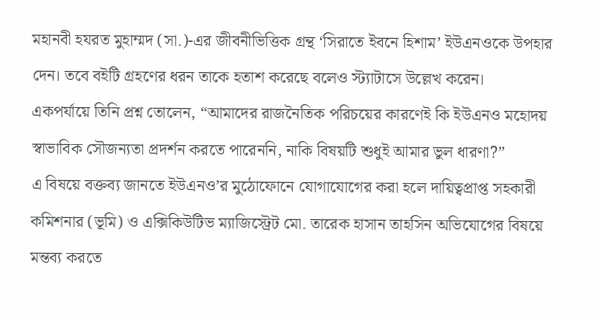মহানবী হযরত মুহাম্মদ (সা.)-এর জীবনীভিত্তিক গ্রন্থ ‘সিরাতে ইবনে হিশাম’ ইউএনওকে উপহার দেন। তবে বইটি গ্রহণের ধরন তাকে হতাশ করেছে বলেও স্ট্যাটাসে উল্লেখ করেন।
একপর্যায়ে তিনি প্রশ্ন তোলেন, “আমাদের রাজনৈতিক পরিচয়ের কারণেই কি ইউএনও মহোদয় স্বাভাবিক সৌজন্যতা প্রদর্শন করতে পারেননি, নাকি বিষয়টি শুধুই আমার ভুল ধারণা?”
এ বিষয়ে বক্তব্য জানতে ইউএনও’র মুঠোফোনে যোগাযোগের করা হলে দায়িত্বপ্রাপ্ত সহকারী কমিশনার (ভূমি) ও এক্সিকিউটিভ ম্যাজিস্ট্রেট মো. তারেক হাসান তাহসিন অভিযোগের বিষয়ে মন্তব্য করতে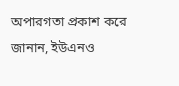অপারগতা প্রকাশ করে জানান, ইউএনও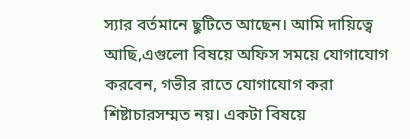স্যার বর্তমানে ছুটিতে আছেন। আমি দায়িত্বে আছি,এগুলো বিষয়ে অফিস সময়ে যোগাযোগ করবেন, গভীর রাতে যোগাযোগ করা শিষ্টাচারসম্মত নয়। একটা বিষয়ে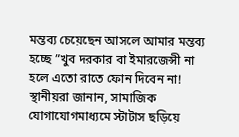মন্তব্য চেয়েছেন আসলে আমার মন্তব্য হচ্ছে ”খুব দরকার বা ইমারজেন্সী না হলে এতো রাতে ফোন দিবেন না!
স্থানীয়রা জানান, সামাজিক যোগাযোগমাধ্যমে স্টাটাস ছড়িয়ে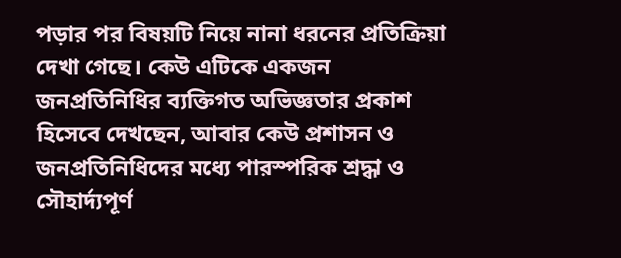পড়ার পর বিষয়টি নিয়ে নানা ধরনের প্রতিক্রিয়া দেখা গেছে। কেউ এটিকে একজন জনপ্রতিনিধির ব্যক্তিগত অভিজ্ঞতার প্রকাশ হিসেবে দেখছেন, আবার কেউ প্রশাসন ও জনপ্রতিনিধিদের মধ্যে পারস্পরিক শ্রদ্ধা ও সৌহার্দ্যপূর্ণ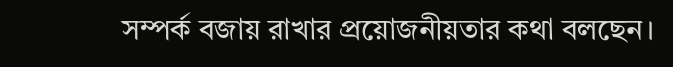সম্পর্ক বজায় রাখার প্রয়োজনীয়তার কথা বলছেন।